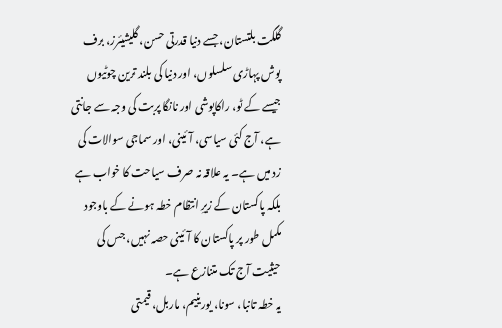گلگت بلتستان، جسے دنیا قدرتی حسن، گلیشیئرز، برف پوش پہاڑی سلسلوں، اور دنیا کی بلند ترین چوٹیوں جیسے کے ٹو، راکاپوشی اور نانگا پربت کی وجہ سے جانتی ہے، آج کئی سیاسی، آئینی، اور سماجی سوالات کی زد میں ہے۔ یہ علاقہ نہ صرف سیاحت کا خواب ہے بلکہ پاکستان کے زیرِ انتظام خطہ ہونے کے باوجود مکمل طور پر پاکستان کا آئینی حصہ نہیں، جس کی حیثیت آج تک متنازع ہے۔
یہ خطہ تانبا، سونا، یورینیم، ماربل، قیمتی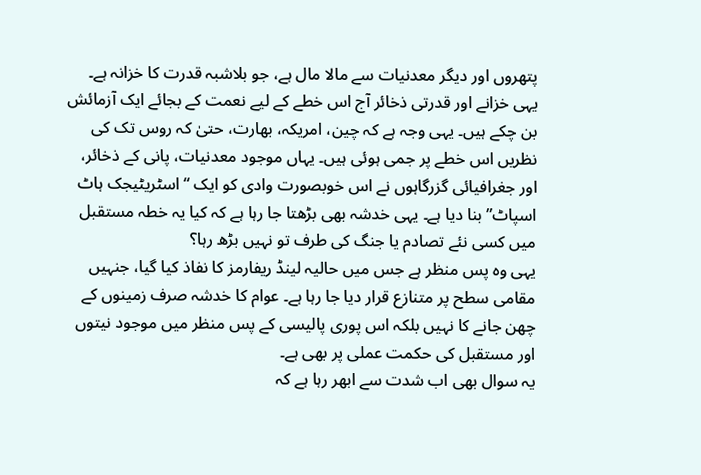پتھروں اور دیگر معدنیات سے مالا مال ہے، جو بلاشبہ قدرت کا خزانہ ہے۔ یہی خزانے اور قدرتی ذخائر آج اس خطے کے لیے نعمت کے بجائے ایک آزمائش بن چکے ہیں۔ یہی وجہ ہے کہ چین، امریکہ، بھارت، حتیٰ کہ روس تک کی نظریں اس خطے پر جمی ہوئی ہیں۔ یہاں موجود معدنیات، پانی کے ذخائر، اور جغرافیائی گزرگاہوں نے اس خوبصورت وادی کو ایک “اسٹریٹیجک ہاٹ اسپاٹ” بنا دیا ہے۔ یہی خدشہ بھی بڑھتا جا رہا ہے کہ کیا یہ خطہ مستقبل میں کسی نئے تصادم یا جنگ کی طرف تو نہیں بڑھ رہا؟
یہی وہ پس منظر ہے جس میں حالیہ لینڈ ریفارمز کا نفاذ کیا گیا، جنہیں مقامی سطح پر متنازع قرار دیا جا رہا ہے۔ عوام کا خدشہ صرف زمینوں کے چھن جانے کا نہیں بلکہ اس پوری پالیسی کے پس منظر میں موجود نیتوں اور مستقبل کی حکمت عملی پر بھی ہے۔
یہ سوال بھی اب شدت سے ابھر رہا ہے کہ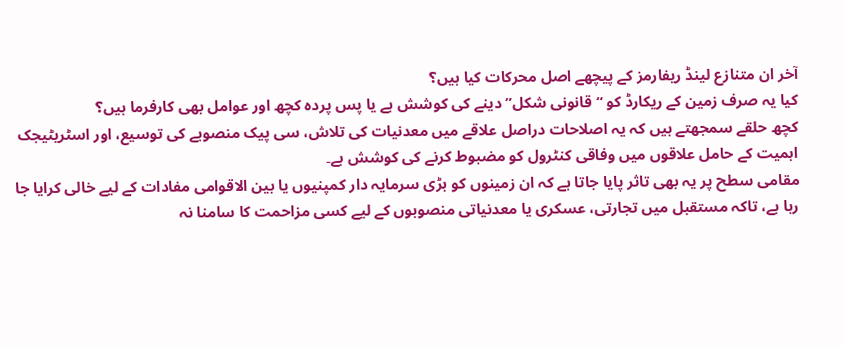آخر ان متنازع لینڈ ریفارمز کے پیچھے اصل محرکات کیا ہیں؟
کیا یہ صرف زمین کے ریکارڈ کو “قانونی شکل” دینے کی کوشش ہے یا پس پردہ کچھ اور عوامل بھی کارفرما ہیں؟
کچھ حلقے سمجھتے ہیں کہ یہ اصلاحات دراصل علاقے میں معدنیات کی تلاش، سی پیک منصوبے کی توسیع، اور اسٹریٹیجک اہمیت کے حامل علاقوں میں وفاقی کنٹرول کو مضبوط کرنے کی کوشش ہے۔
مقامی سطح پر یہ بھی تاثر پایا جاتا ہے کہ ان زمینوں کو بڑی سرمایہ دار کمپنیوں یا بین الاقوامی مفادات کے لیے خالی کرایا جا رہا ہے، تاکہ مستقبل میں تجارتی، عسکری یا معدنیاتی منصوبوں کے لیے کسی مزاحمت کا سامنا نہ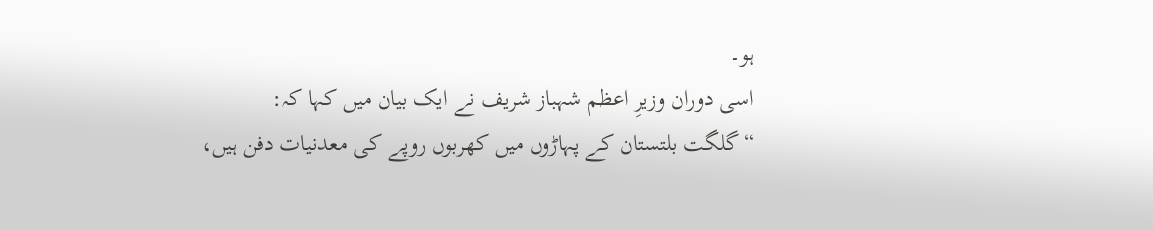ہو۔
اسی دوران وزیرِ اعظم شہباز شریف نے ایک بیان میں کہا کہ:
“گلگت بلتستان کے پہاڑوں میں کھربوں روپے کی معدنیات دفن ہیں،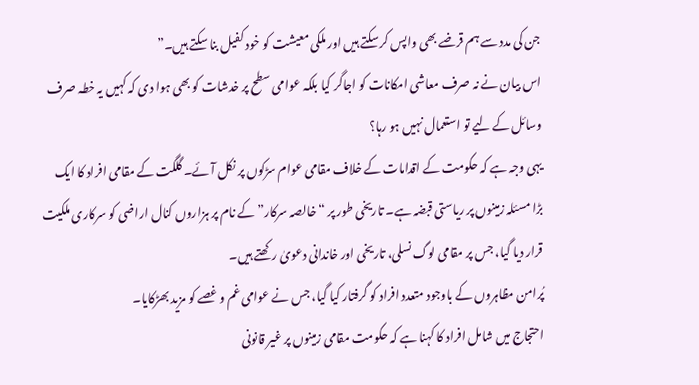جن کی مدد سے ہم قرضے بھی واپس کر سکتے ہیں اور ملکی معیشت کو خود کفیل بنا سکتے ہیں۔”
اس بیان نے نہ صرف معاشی امکانات کو اجاگر کیا بلکہ عوامی سطح پر خدشات کو بھی ہوا دی کہ کہیں یہ خطہ صرف وسائل کے لیے تو استعمال نہیں ہو رہا؟
یہی وجہ ہے کہ حکومت کے اقدامات کے خلاف مقامی عوام سڑکوں پر نکل آئے۔ گلگت کے مقامی افراد کا ایک بڑا مسئلہ زمینوں پر ریاستی قبضہ ہے۔ تاریخی طور پر “خالصہ سرکار” کے نام پر ہزاروں کنال اراضی کو سرکاری ملکیت قرار دیا گیا، جس پر مقامی لوگ نسلی، تاریخی اور خاندانی دعویٰ رکھتے ہیں۔
پُرامن مظاہروں کے باوجود متعدد افراد کو گرفتار کیا گیا، جس نے عوامی غم و غصے کو مزید بھڑکایا۔
احتجاج میں شامل افراد کا کہنا ہے کہ حکومت مقامی زمینوں پر غیر قانونی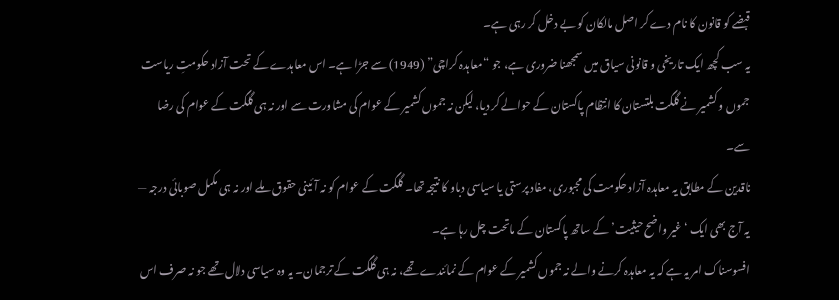قبضے کو قانون کا نام دے کر اصل مالکان کو بے دخل کر رہی ہے۔
یہ سب کچھ ایک تاریخی و قانونی سیاق میں سمجھنا ضروری ہے، جو “معاہدہ کراچی” (1949) سے جڑا ہے۔ اس معاہدے کے تحت آزاد حکومتِ ریاست جموں و کشمیر نے گلگت بلتستان کا انتظام پاکستان کے حوالے کر دیا، لیکن نہ جموں کشمیر کے عوام کی مشاورت سے اور نہ ہی گلگت کے عوام کی رضا سے۔
ناقدین کے مطابق یہ معاہدہ آزاد حکومت کی مجبوری، مفاد پرستی یا سیاسی دباو کا نتیجہ تھا۔ گلگت کے عوام کو نہ آئینی حقوق ملے اور نہ ہی مکمل صوبائی درجہ — یہ آج بھی ایک ‘غیر واضح حیثیت’ کے ساتھ پاکستان کے ماتحت چل رہا ہے۔
افسوسناک امر یہ ہے کہ یہ معاہدہ کرنے والے نہ جموں کشمیر کے عوام کے نمائندے تھے، نہ ہی گلگت کے ترجمان۔ یہ وہ سیاسی دلال تھے جو نہ صرف اس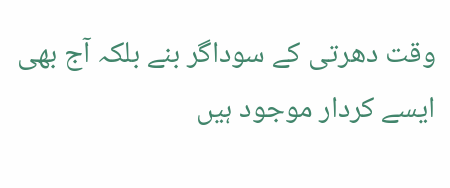وقت دھرتی کے سوداگر بنے بلکہ آج بھی ایسے کردار موجود ہیں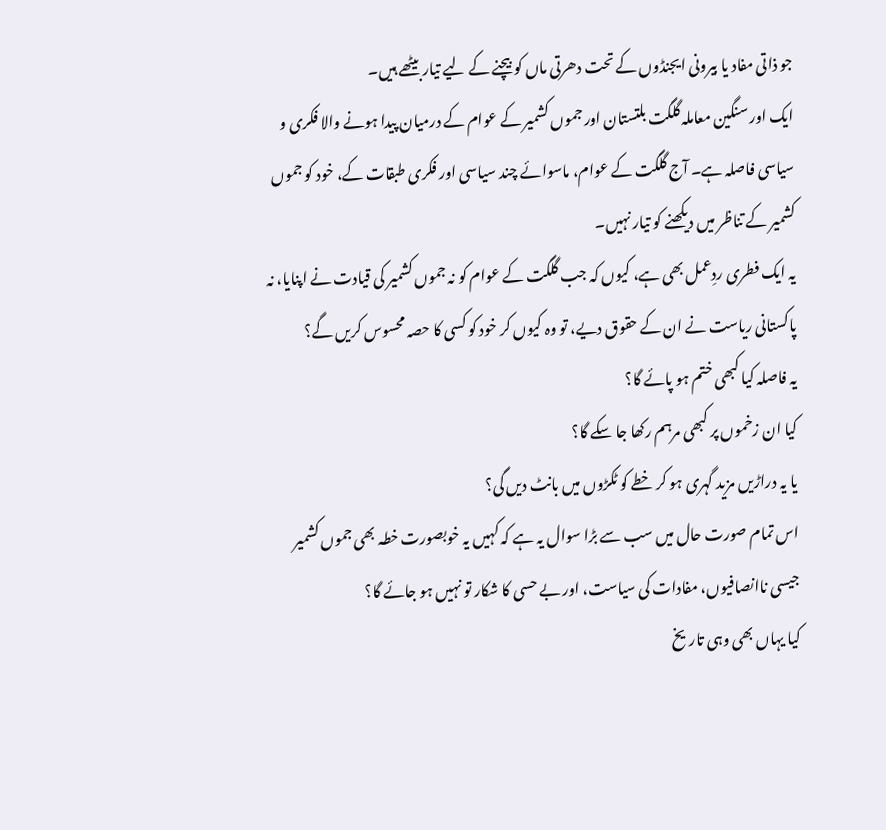جو ذاتی مفاد یا بیرونی ایجنڈوں کے تحت دھرتی ماں کو بیچنے کے لیے تیار بیٹھے ہیں۔
ایک اور سنگین معاملہ گلگت بلتستان اور جموں کشمیر کے عوام کے درمیان پیدا ہونے والا فکری و سیاسی فاصلہ ہے۔ آج گلگت کے عوام، ماسوائے چند سیاسی اور فکری طبقات کے، خود کو جموں کشمیر کے تناظر میں دیکھنے کو تیار نہیں۔
یہ ایک فطری ردِعمل بھی ہے، کیوں کہ جب گلگت کے عوام کو نہ جموں کشمیر کی قیادت نے اپنایا، نہ پاکستانی ریاست نے ان کے حقوق دیے، تو وہ کیوں کر خود کو کسی کا حصہ محسوس کریں گے؟
یہ فاصلہ کیا کبھی ختم ہو پائے گا؟
کیا ان زخموں پر کبھی مرہم رکھا جا سکے گا؟
یا یہ دراڑیں مزید گہری ہو کر خطے کو ٹکڑوں میں بانٹ دیں گی؟
اس تمام صورت حال میں سب سے بڑا سوال یہ ہے کہ کہیں یہ خوبصورت خطہ بھی جموں کشمیر جیسی ناانصافیوں، مفادات کی سیاست، اور بے حسی کا شکار تو نہیں ہو جائے گا؟
کیا یہاں بھی وہی تاریخ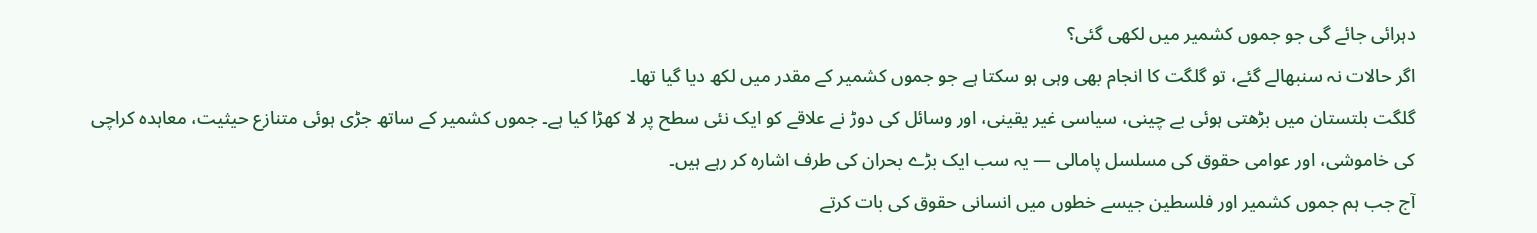دہرائی جائے گی جو جموں کشمیر میں لکھی گئی؟
اگر حالات نہ سنبھالے گئے، تو گلگت کا انجام بھی وہی ہو سکتا ہے جو جموں کشمیر کے مقدر میں لکھ دیا گیا تھا۔
گلگت بلتستان میں بڑھتی ہوئی بے چینی، سیاسی غیر یقینی، اور وسائل کی دوڑ نے علاقے کو ایک نئی سطح پر لا کھڑا کیا ہے۔ جموں کشمیر کے ساتھ جڑی ہوئی متنازع حیثیت، معاہدہ کراچی کی خاموشی، اور عوامی حقوق کی مسلسل پامالی — یہ سب ایک بڑے بحران کی طرف اشارہ کر رہے ہیں۔
آج جب ہم جموں کشمیر اور فلسطین جیسے خطوں میں انسانی حقوق کی بات کرتے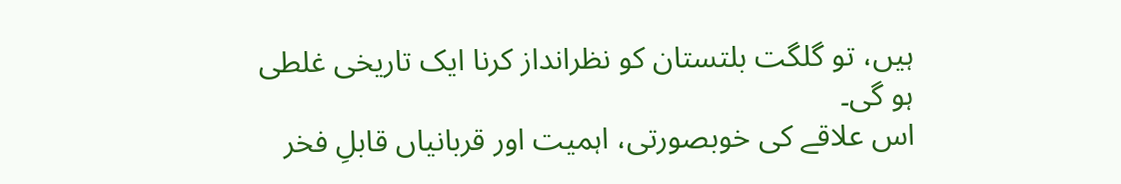ہیں، تو گلگت بلتستان کو نظرانداز کرنا ایک تاریخی غلطی ہو گی۔
اس علاقے کی خوبصورتی، اہمیت اور قربانیاں قابلِ فخر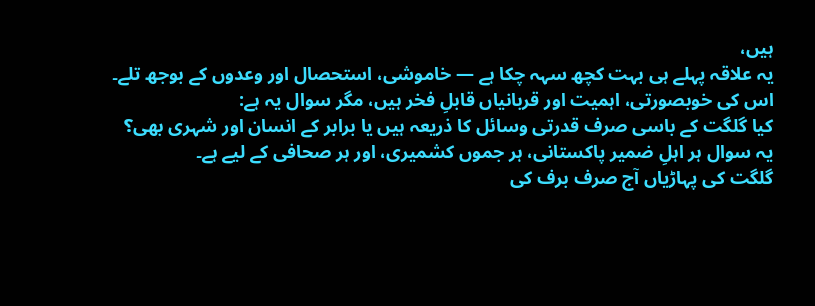ہیں،
یہ علاقہ پہلے ہی بہت کچھ سہہ چکا ہے — خاموشی، استحصال اور وعدوں کے بوجھ تلے۔
اس کی خوبصورتی، اہمیت اور قربانیاں قابلِ فخر ہیں، مگر سوال یہ ہے:
کیا گلگت کے باسی صرف قدرتی وسائل کا ذریعہ ہیں یا برابر کے انسان اور شہری بھی؟
یہ سوال ہر اہلِ ضمیر پاکستانی، ہر جموں کشمیری، اور ہر صحافی کے لیے ہے۔
گلگت کی پہاڑیاں آج صرف برف کی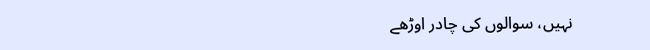نہیں، سوالوں کی چادر اوڑھے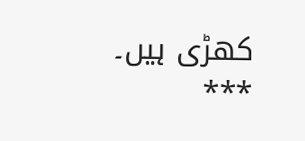کھڑی ہیں۔
٭٭٭